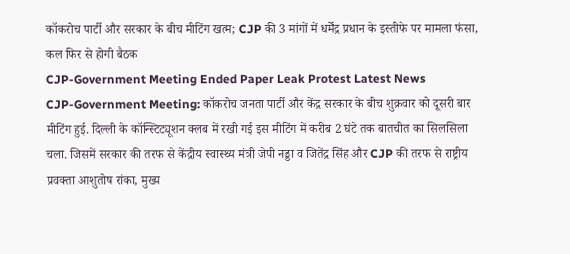कॉकरोच पार्टी और सरकार के बीच मीटिंग खत्म; CJP की 3 मांगों में धर्मेंद्र प्रधान के इस्तीफे पर मामला फंसा, कल फिर से होगी बैठक
CJP-Government Meeting Ended Paper Leak Protest Latest News
CJP-Government Meeting: कॉकरोच जनता पार्टी और केंद्र सरकार के बीच शुक्रवार को दूसरी बार मीटिंग हुई. दिल्ली के कॉन्स्टिट्यूशन क्लब में रखी गई इस मीटिंग में करीब 2 घंटे तक बातचीत का सिलसिला चला. जिसमें सरकार की तरफ से केंद्रीय स्वास्थ्य मंत्री जेपी नड्डा व जितेंद्र सिंह और CJP की तरफ से राष्ट्रीय प्रवक्ता आशुतोष रांका, मुख्य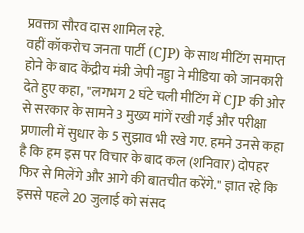प्रवक्ता सौरव दास शामिल रहे.
वहीं कॉकरोच जनता पार्टी (CJP) के साथ मीटिंग समाप्त होने के बाद केंद्रीय मंत्री जेपी नड्डा ने मीडिया को जानकारी देते हुए कहा, ''लगभग 2 घंटे चली मीटिंग में CJP की ओर से सरकार के सामने 3 मुख्य मांगें रखी गईं और परीक्षा प्रणाली में सुधार के 5 सुझाव भी रखे गए. हमने उनसे कहा है कि हम इस पर विचार के बाद कल (शनिवार) दोपहर फिर से मिलेंगे और आगे की बातचीत करेंगे.'' ज्ञात रहे कि इससे पहले 20 जुलाई को संसद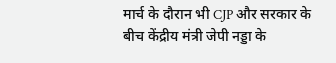मार्च के दौरान भी CJP और सरकार के बीच केंद्रीय मंत्री जेपी नड्डा के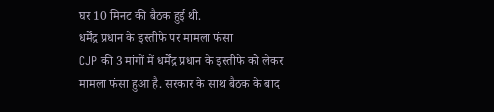घर 10 मिनट की बैठक हुई थी.
धर्मेंद्र प्रधान के इस्तीफे पर मामला फंसा
CJP की 3 मांगों में धर्मेंद्र प्रधान के इस्तीफे को लेकर मामला फंसा हुआ है. सरकार के साथ बैठक के बाद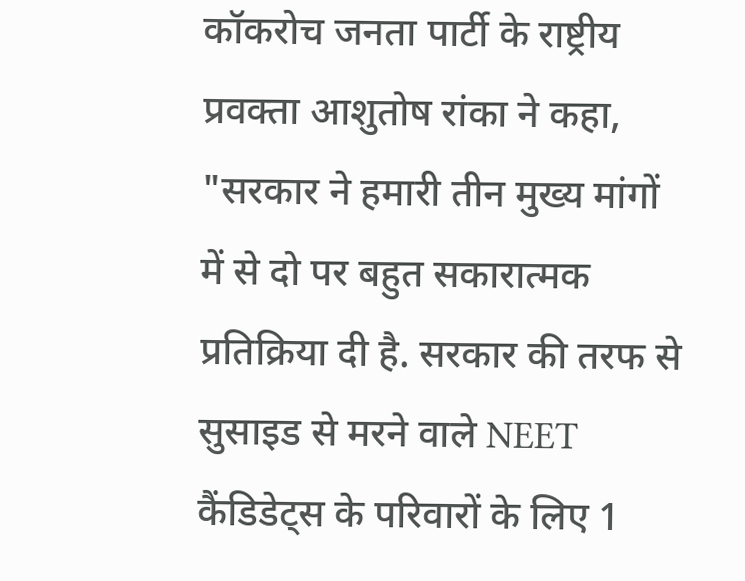कॉकरोच जनता पार्टी के राष्ट्रीय प्रवक्ता आशुतोष रांका ने कहा, "सरकार ने हमारी तीन मुख्य मांगों में से दो पर बहुत सकारात्मक प्रतिक्रिया दी है. सरकार की तरफ से सुसाइड से मरने वाले NEET कैंडिडेट्स के परिवारों के लिए 1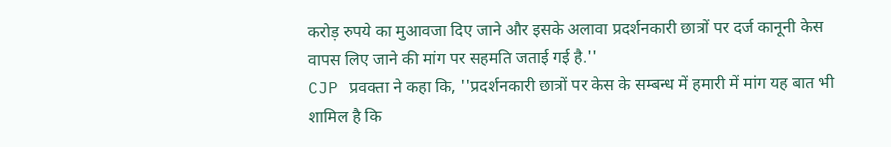करोड़ रुपये का मुआवजा दिए जाने और इसके अलावा प्रदर्शनकारी छात्रों पर दर्ज कानूनी केस वापस लिए जाने की मांग पर सहमति जताई गई है.''
CJP प्रवक्ता ने कहा कि, ''प्रदर्शनकारी छात्रों पर केस के सम्बन्ध में हमारी में मांग यह बात भी शामिल है कि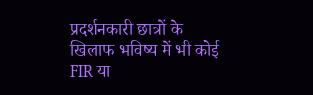प्रदर्शनकारी छात्रों के खिलाफ भविष्य में भी कोई FIR या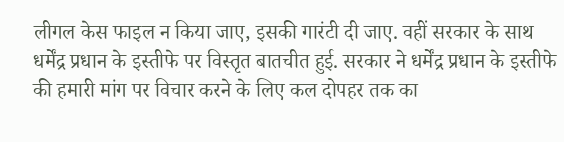लीगल केस फाइल न किया जाए, इसकी गारंटी दी जाए. वहीं सरकार के साथ धर्मेंद्र प्रधान के इस्तीफे पर विस्तृत बातचीत हुई. सरकार ने धर्मेंद्र प्रधान के इस्तीफे की हमारी मांग पर विचार करने के लिए कल दोपहर तक का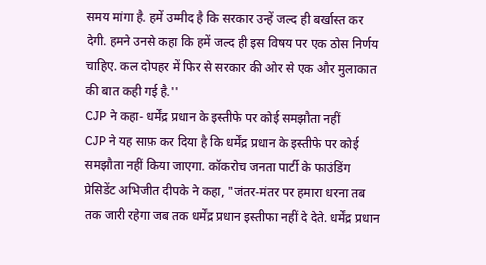समय मांगा है. हमें उम्मीद है कि सरकार उन्हें जल्द ही बर्खास्त कर देगी. हमने उनसे कहा कि हमें जल्द ही इस विषय पर एक ठोस निर्णय चाहिए. कल दोपहर में फिर से सरकार की ओर से एक और मुलाकात की बात कही गई है.''
CJP ने कहा- धर्मेंद्र प्रधान के इस्तीफे पर कोई समझौता नहीं
CJP ने यह साफ़ कर दिया है कि धर्मेंद्र प्रधान के इस्तीफे पर कोई समझौता नहीं किया जाएगा. कॉकरोच जनता पार्टी के फाउंडिंग प्रेसिडेंट अभिजीत दीपके ने कहा, "जंतर-मंतर पर हमारा धरना तब तक जारी रहेगा जब तक धर्मेंद्र प्रधान इस्तीफा नहीं दे देते. धर्मेंद्र प्रधान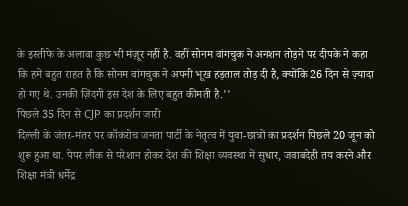के इस्तीफे के अलावा कुछ भी मंज़ूर नहीं है. वहीं सोनम वांगचुक ने अनशन तोड़ने पर दीपके ने कहा कि हमें बहुत राहत है कि सोनम वांगचुक ने अपनी भूख हड़ताल तोड़ दी है, क्योंकि 26 दिन से ज़्यादा हो गए थे. उनकी ज़िंदगी इस देश के लिए बहुत कीमती है.''
पिछले 35 दिन से CJP का प्रदर्शन जारी
दिल्ली के जंतर-मंतर पर कॉकरोच जनता पार्टी के नेतृत्व में युवा-छात्रों का प्रदर्शन पिछले 20 जून को शुरू हुआ था. पेपर लीक से परेशान होकर देश की शिक्षा व्यवस्था में सुधार, जवाबदेही तय करने और शिक्षा मंत्री धर्मेद्र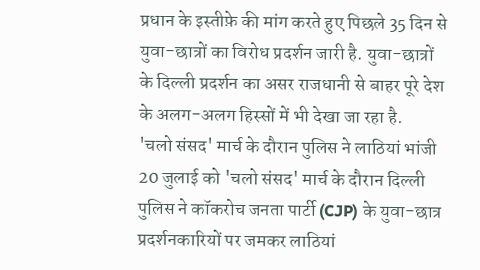प्रधान के इस्तीफ़े की मांग करते हुए पिछले 35 दिन से युवा-छात्रों का विरोध प्रदर्शन जारी है. युवा-छात्रों के दिल्ली प्रदर्शन का असर राजधानी से बाहर पूरे देश के अलग-अलग हिस्सों में भी देखा जा रहा है.
'चलो संसद' मार्च के दौरान पुलिस ने लाठियां भांजी
20 जुलाई को 'चलो संसद' मार्च के दौरान दिल्ली पुलिस ने कॉकरोच जनता पार्टी (CJP) के युवा-छात्र प्रदर्शनकारियों पर जमकर लाठियां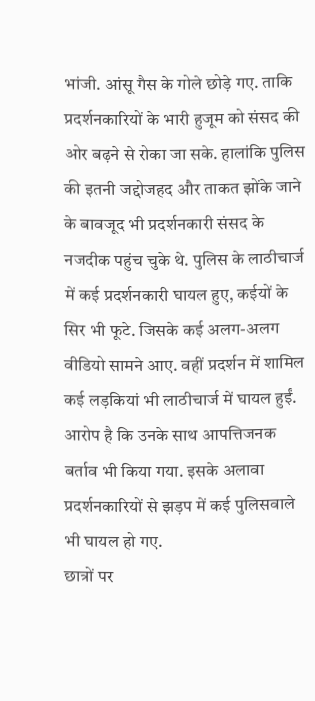भांजी. आंसू गैस के गोले छोड़े गए. ताकि प्रदर्शनकारियों के भारी हुजूम को संसद की ओर बढ़ने से रोका जा सके. हालांकि पुलिस की इतनी जद्दोजहद और ताकत झोंके जाने के बावजूद भी प्रदर्शनकारी संसद के नजदीक पहुंच चुके थे. पुलिस के लाठीचार्ज में कई प्रदर्शनकारी घायल हुए, कईयों के सिर भी फूटे. जिसके कई अलग-अलग वीडियो सामने आए. वहीं प्रदर्शन में शामिल कई लड़कियां भी लाठीचार्ज में घायल हुईं. आरोप है कि उनके साथ आपत्तिजनक बर्ताव भी किया गया. इसके अलावा प्रदर्शनकारियों से झड़प में कई पुलिसवाले भी घायल हो गए.
छात्रों पर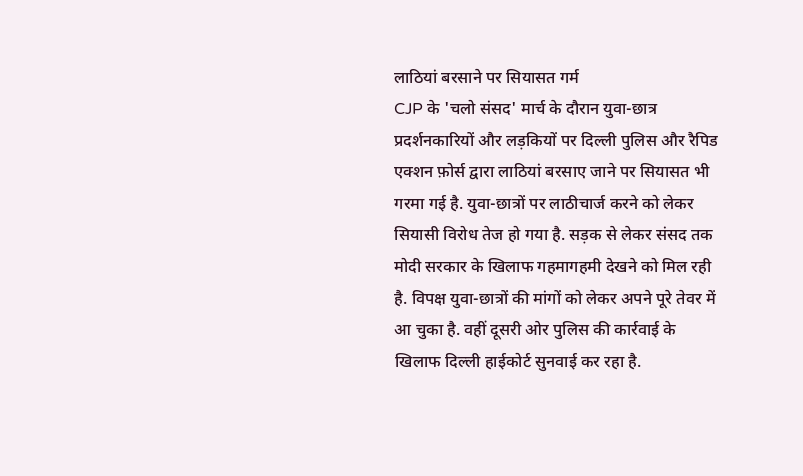लाठियां बरसाने पर सियासत गर्म
CJP के 'चलो संसद' मार्च के दौरान युवा-छात्र प्रदर्शनकारियों और लड़कियों पर दिल्ली पुलिस और रैपिड एक्शन फ़ोर्स द्वारा लाठियां बरसाए जाने पर सियासत भी गरमा गई है. युवा-छात्रों पर लाठीचार्ज करने को लेकर सियासी विरोध तेज हो गया है. सड़क से लेकर संसद तक मोदी सरकार के खिलाफ गहमागहमी देखने को मिल रही है. विपक्ष युवा-छात्रों की मांगों को लेकर अपने पूरे तेवर में आ चुका है. वहीं दूसरी ओर पुलिस की कार्रवाई के खिलाफ दिल्ली हाईकोर्ट सुनवाई कर रहा है.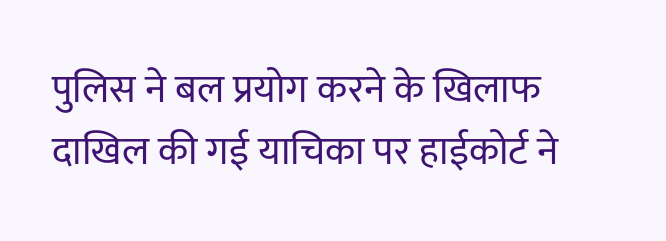पुलिस ने बल प्रयोग करने के खिलाफ दाखिल की गई याचिका पर हाईकोर्ट ने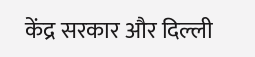केंद्र सरकार और दिल्ली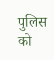पुलिस को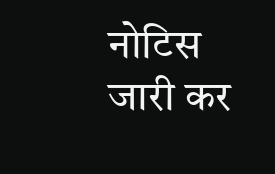नोटिस जारी कर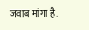जवाब मांगा है.